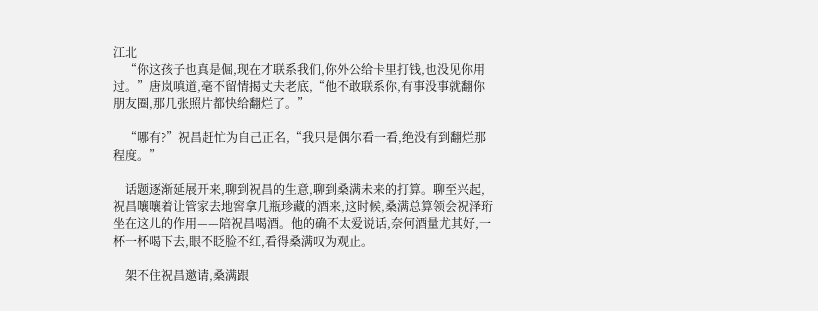江北
    “你这孩子也真是倔,现在才联系我们,你外公给卡里打钱,也没见你用过。”唐岚嗔道,毫不留情揭丈夫老底,“他不敢联系你,有事没事就翻你朋友圈,那几张照片都快给翻烂了。”

    “哪有?”祝昌赶忙为自己正名,“我只是偶尔看一看,绝没有到翻烂那程度。”

    话题逐渐延展开来,聊到祝昌的生意,聊到桑满未来的打算。聊至兴起,祝昌嚷嚷着让管家去地窖拿几瓶珍藏的酒来,这时候,桑满总算领会祝泽珩坐在这儿的作用——陪祝昌喝酒。他的确不太爱说话,奈何酒量尤其好,一杯一杯喝下去,眼不眨脸不红,看得桑满叹为观止。

    架不住祝昌邀请,桑满跟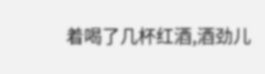着喝了几杯红酒,酒劲儿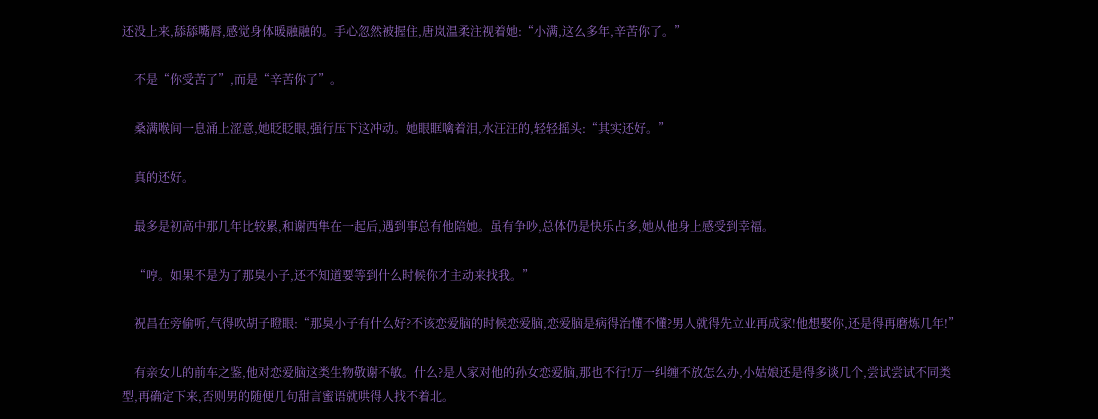还没上来,舔舔嘴唇,感觉身体暖融融的。手心忽然被握住,唐岚温柔注视着她:“小满,这么多年,辛苦你了。”

    不是“你受苦了”,而是“辛苦你了”。

    桑满喉间一息涌上涩意,她眨眨眼,强行压下这冲动。她眼眶噙着泪,水汪汪的,轻轻摇头:“其实还好。”

    真的还好。

    最多是初高中那几年比较累,和谢西隼在一起后,遇到事总有他陪她。虽有争吵,总体仍是快乐占多,她从他身上感受到幸福。

    “哼。如果不是为了那臭小子,还不知道要等到什么时候你才主动来找我。”

    祝昌在旁偷听,气得吹胡子瞪眼:“那臭小子有什么好?不该恋爱脑的时候恋爱脑,恋爱脑是病得治懂不懂?男人就得先立业再成家!他想娶你,还是得再磨炼几年!”

    有亲女儿的前车之鉴,他对恋爱脑这类生物敬谢不敏。什么?是人家对他的孙女恋爱脑,那也不行!万一纠缠不放怎么办,小姑娘还是得多谈几个,尝试尝试不同类型,再确定下来,否则男的随便几句甜言蜜语就哄得人找不着北。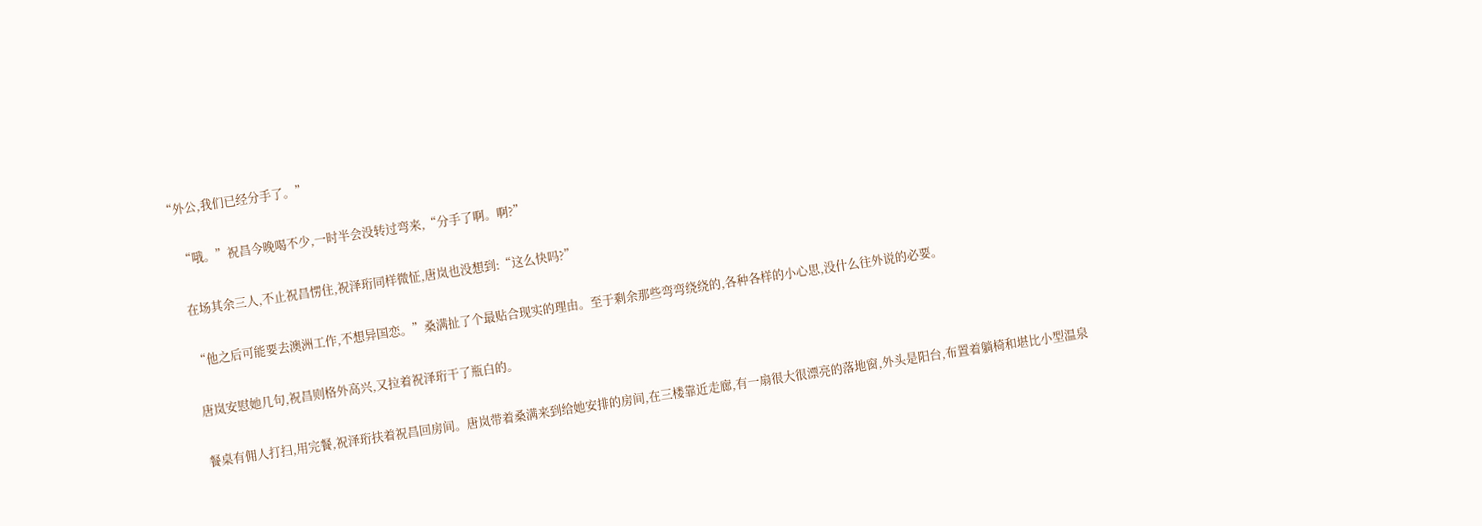“外公,我们已经分手了。”

    “哦。”祝昌今晚喝不少,一时半会没转过弯来,“分手了啊。啊?”

    在场其余三人,不止祝昌愣住,祝泽珩同样微怔,唐岚也没想到:“这么快吗?”

    “他之后可能要去澳洲工作,不想异国恋。”桑满扯了个最贴合现实的理由。至于剩余那些弯弯绕绕的,各种各样的小心思,没什么往外说的必要。

    唐岚安慰她几句,祝昌则格外高兴,又拉着祝泽珩干了瓶白的。

    餐桌有佣人打扫,用完餐,祝泽珩扶着祝昌回房间。唐岚带着桑满来到给她安排的房间,在三楼靠近走廊,有一扇很大很漂亮的落地窗,外头是阳台,布置着躺椅和堪比小型温泉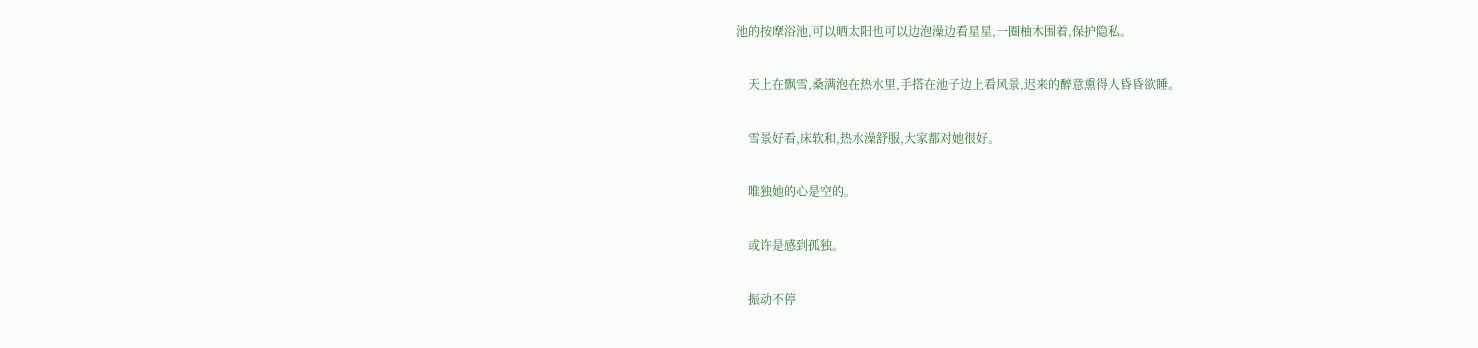池的按摩浴池,可以晒太阳也可以边泡澡边看星星,一圈柚木围着,保护隐私。

    天上在飘雪,桑满泡在热水里,手搭在池子边上看风景,迟来的醉意熏得人昏昏欲睡。

    雪景好看,床软和,热水澡舒服,大家都对她很好。

    唯独她的心是空的。

    或许是感到孤独。

    振动不停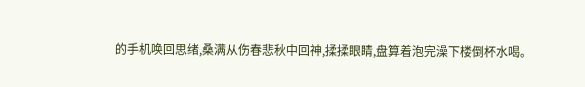的手机唤回思绪,桑满从伤春悲秋中回神,揉揉眼睛,盘算着泡完澡下楼倒杯水喝。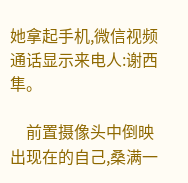她拿起手机,微信视频通话显示来电人:谢西隼。

    前置摄像头中倒映出现在的自己,桑满一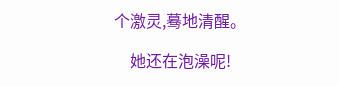个激灵,蓦地清醒。

    她还在泡澡呢!